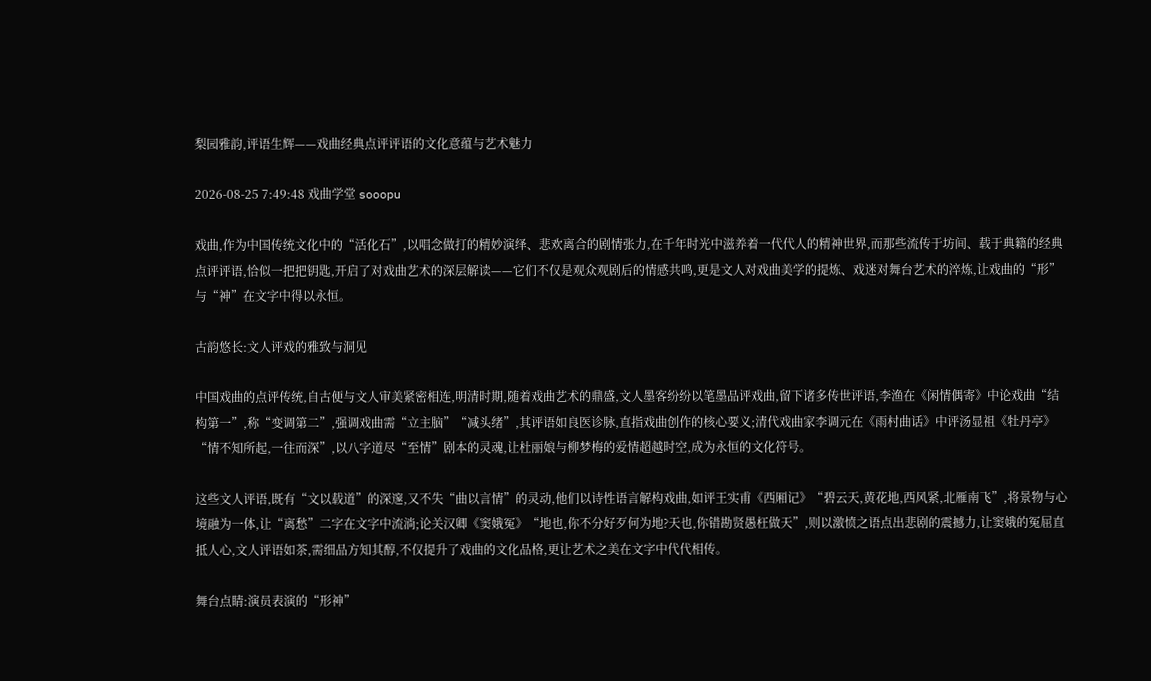梨园雅韵,评语生辉——戏曲经典点评评语的文化意蕴与艺术魅力

2026-08-25 7:49:48 戏曲学堂 sooopu

戏曲,作为中国传统文化中的“活化石”,以唱念做打的精妙演绎、悲欢离合的剧情张力,在千年时光中滋养着一代代人的精神世界,而那些流传于坊间、载于典籍的经典点评评语,恰似一把把钥匙,开启了对戏曲艺术的深层解读——它们不仅是观众观剧后的情感共鸣,更是文人对戏曲美学的提炼、戏迷对舞台艺术的淬炼,让戏曲的“形”与“神”在文字中得以永恒。

古韵悠长:文人评戏的雅致与洞见

中国戏曲的点评传统,自古便与文人审美紧密相连,明清时期,随着戏曲艺术的鼎盛,文人墨客纷纷以笔墨品评戏曲,留下诸多传世评语,李渔在《闲情偶寄》中论戏曲“结构第一”,称“变调第二”,强调戏曲需“立主脑”“减头绪”,其评语如良医诊脉,直指戏曲创作的核心要义;清代戏曲家李调元在《雨村曲话》中评汤显祖《牡丹亭》“情不知所起,一往而深”,以八字道尽“至情”剧本的灵魂,让杜丽娘与柳梦梅的爱情超越时空,成为永恒的文化符号。

这些文人评语,既有“文以载道”的深邃,又不失“曲以言情”的灵动,他们以诗性语言解构戏曲,如评王实甫《西厢记》“碧云天,黄花地,西风紧,北雁南飞”,将景物与心境融为一体,让“离愁”二字在文字中流淌;论关汉卿《窦娥冤》“地也,你不分好歹何为地?天也,你错勘贤愚枉做天”,则以激愤之语点出悲剧的震撼力,让窦娥的冤屈直抵人心,文人评语如茶,需细品方知其醇,不仅提升了戏曲的文化品格,更让艺术之美在文字中代代相传。

舞台点睛:演员表演的“形神”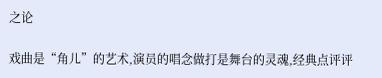之论

戏曲是“角儿”的艺术,演员的唱念做打是舞台的灵魂,经典点评评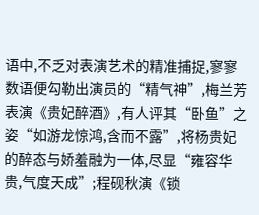语中,不乏对表演艺术的精准捕捉,寥寥数语便勾勒出演员的“精气神”,梅兰芳表演《贵妃醉酒》,有人评其“卧鱼”之姿“如游龙惊鸿,含而不露”,将杨贵妃的醉态与娇羞融为一体,尽显“雍容华贵,气度天成”;程砚秋演《锁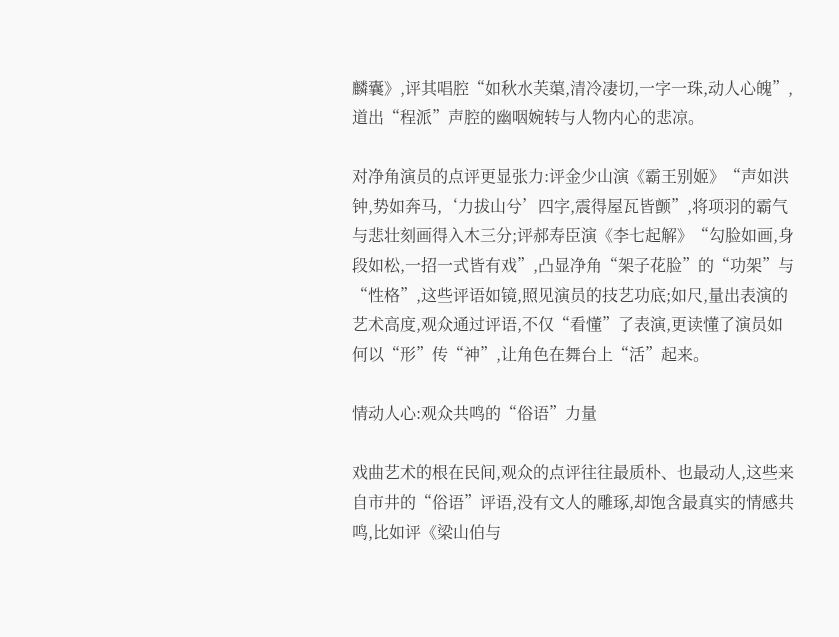麟囊》,评其唱腔“如秋水芙蕖,清冷凄切,一字一珠,动人心魄”,道出“程派”声腔的幽咽婉转与人物内心的悲凉。

对净角演员的点评更显张力:评金少山演《霸王别姬》“声如洪钟,势如奔马,‘力拔山兮’四字,震得屋瓦皆颤”,将项羽的霸气与悲壮刻画得入木三分;评郝寿臣演《李七起解》“勾脸如画,身段如松,一招一式皆有戏”,凸显净角“架子花脸”的“功架”与“性格”,这些评语如镜,照见演员的技艺功底;如尺,量出表演的艺术高度,观众通过评语,不仅“看懂”了表演,更读懂了演员如何以“形”传“神”,让角色在舞台上“活”起来。

情动人心:观众共鸣的“俗语”力量

戏曲艺术的根在民间,观众的点评往往最质朴、也最动人,这些来自市井的“俗语”评语,没有文人的雕琢,却饱含最真实的情感共鸣,比如评《梁山伯与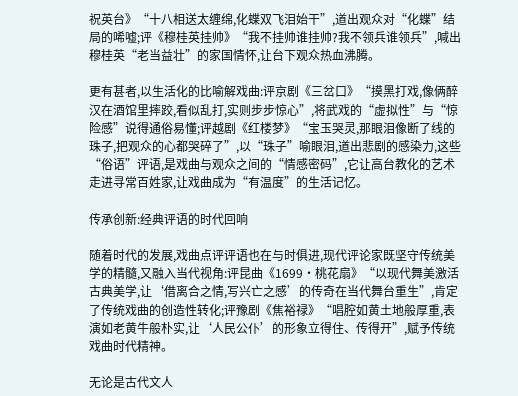祝英台》“十八相送太缠绵,化蝶双飞泪始干”,道出观众对“化蝶”结局的唏嘘;评《穆桂英挂帅》“我不挂帅谁挂帅?我不领兵谁领兵”,喊出穆桂英“老当益壮”的家国情怀,让台下观众热血沸腾。

更有甚者,以生活化的比喻解戏曲:评京剧《三岔口》“摸黑打戏,像俩醉汉在酒馆里摔跤,看似乱打,实则步步惊心”,将武戏的“虚拟性”与“惊险感”说得通俗易懂;评越剧《红楼梦》“宝玉哭灵,那眼泪像断了线的珠子,把观众的心都哭碎了”,以“珠子”喻眼泪,道出悲剧的感染力,这些“俗语”评语,是戏曲与观众之间的“情感密码”,它让高台教化的艺术走进寻常百姓家,让戏曲成为“有温度”的生活记忆。

传承创新:经典评语的时代回响

随着时代的发展,戏曲点评评语也在与时俱进,现代评论家既坚守传统美学的精髓,又融入当代视角:评昆曲《1699·桃花扇》“以现代舞美激活古典美学,让‘借离合之情,写兴亡之感’的传奇在当代舞台重生”,肯定了传统戏曲的创造性转化;评豫剧《焦裕禄》“唱腔如黄土地般厚重,表演如老黄牛般朴实,让‘人民公仆’的形象立得住、传得开”,赋予传统戏曲时代精神。

无论是古代文人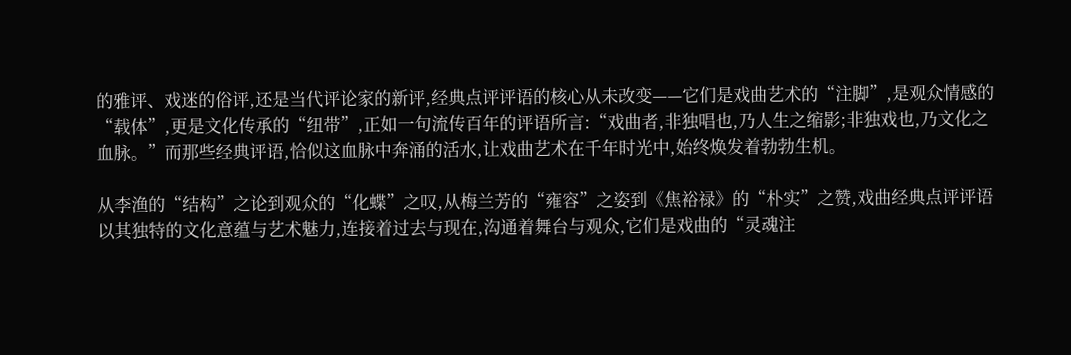的雅评、戏迷的俗评,还是当代评论家的新评,经典点评评语的核心从未改变——它们是戏曲艺术的“注脚”,是观众情感的“载体”,更是文化传承的“纽带”,正如一句流传百年的评语所言:“戏曲者,非独唱也,乃人生之缩影;非独戏也,乃文化之血脉。”而那些经典评语,恰似这血脉中奔涌的活水,让戏曲艺术在千年时光中,始终焕发着勃勃生机。

从李渔的“结构”之论到观众的“化蝶”之叹,从梅兰芳的“雍容”之姿到《焦裕禄》的“朴实”之赞,戏曲经典点评评语以其独特的文化意蕴与艺术魅力,连接着过去与现在,沟通着舞台与观众,它们是戏曲的“灵魂注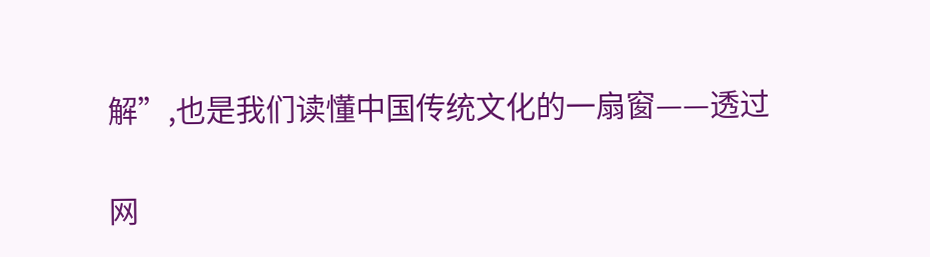解”,也是我们读懂中国传统文化的一扇窗——透过

网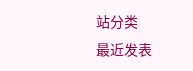站分类
最近发表